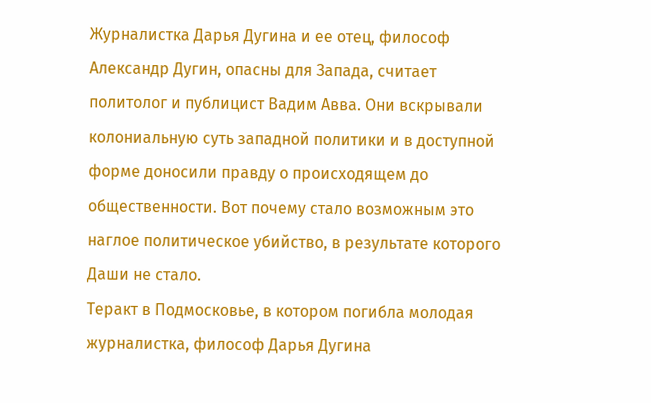Журналистка Дарья Дугина и ее отец, философ Александр Дугин, опасны для Запада, считает политолог и публицист Вадим Авва. Они вскрывали колониальную суть западной политики и в доступной форме доносили правду о происходящем до общественности. Вот почему стало возможным это наглое политическое убийство, в результате которого Даши не стало.
Теракт в Подмосковье, в котором погибла молодая журналистка, философ Дарья Дугина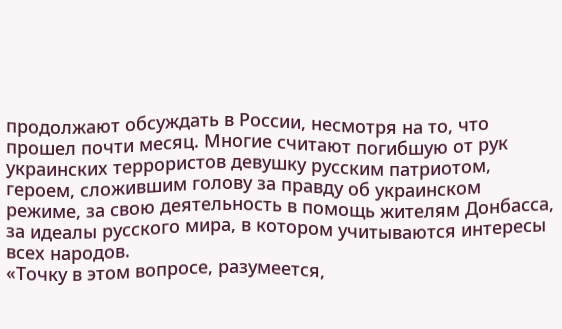продолжают обсуждать в России, несмотря на то, что прошел почти месяц. Многие считают погибшую от рук украинских террористов девушку русским патриотом, героем, сложившим голову за правду об украинском режиме, за свою деятельность в помощь жителям Донбасса, за идеалы русского мира, в котором учитываются интересы всех народов.
«Точку в этом вопросе, разумеется,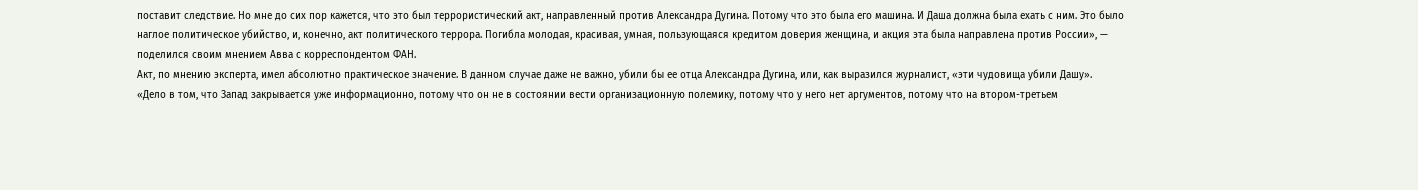поставит следствие. Но мне до сих пор кажется, что это был террористический акт, направленный против Александра Дугина. Потому что это была его машина. И Даша должна была ехать с ним. Это было наглое политическое убийство, и, конечно, акт политического террора. Погибла молодая, красивая, умная, пользующаяся кредитом доверия женщина, и акция эта была направлена против России», — поделился своим мнением Авва с корреспондентом ФАН.
Акт, по мнению эксперта, имел абсолютно практическое значение. В данном случае даже не важно, убили бы ее отца Александра Дугина, или, как выразился журналист, «эти чудовища убили Дашу».
«Дело в том, что Запад закрывается уже информационно, потому что он не в состоянии вести организационную полемику, потому что у него нет аргументов, потому что на втором-третьем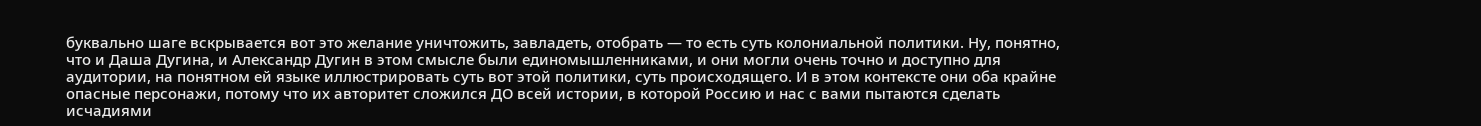буквально шаге вскрывается вот это желание уничтожить, завладеть, отобрать — то есть суть колониальной политики. Ну, понятно, что и Даша Дугина, и Александр Дугин в этом смысле были единомышленниками, и они могли очень точно и доступно для аудитории, на понятном ей языке иллюстрировать суть вот этой политики, суть происходящего. И в этом контексте они оба крайне опасные персонажи, потому что их авторитет сложился ДО всей истории, в которой Россию и нас с вами пытаются сделать исчадиями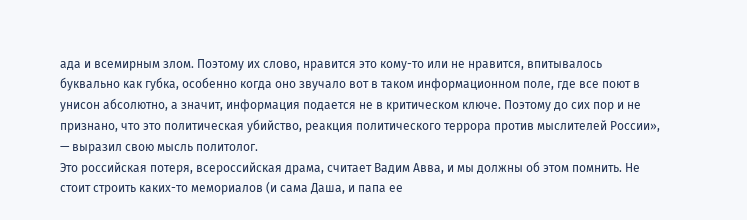ада и всемирным злом. Поэтому их слово, нравится это кому-то или не нравится, впитывалось буквально как губка, особенно когда оно звучало вот в таком информационном поле, где все поют в унисон абсолютно, а значит, информация подается не в критическом ключе. Поэтому до сих пор и не признано, что это политическая убийство, реакция политического террора против мыслителей России», — выразил свою мысль политолог.
Это российская потеря, всероссийская драма, считает Вадим Авва, и мы должны об этом помнить. Не стоит строить каких-то мемориалов (и сама Даша, и папа ее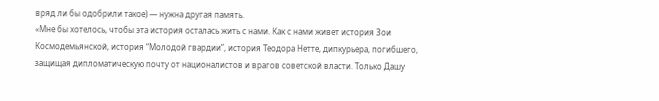вряд ли бы одобрили такое) — нужна другая память.
«Мне бы хотелось, чтобы эта история осталась жить с нами. Как с нами живет история Зои Космодемьянской, история “Молодой гвардии”, история Теодора Нетте, дипкурьера, погибшего, защищая дипломатическую почту от националистов и врагов советской власти. Только Дашу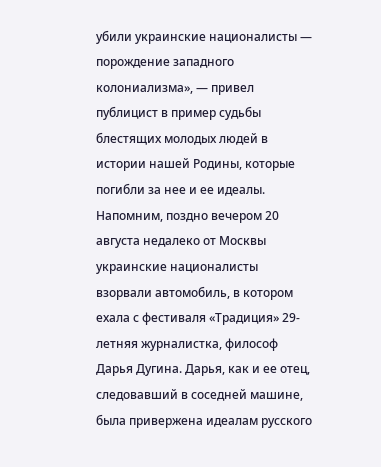убили украинские националисты — порождение западного колониализма», — привел публицист в пример судьбы блестящих молодых людей в истории нашей Родины, которые погибли за нее и ее идеалы.
Напомним, поздно вечером 20 августа недалеко от Москвы украинские националисты взорвали автомобиль, в котором ехала с фестиваля «Традиция» 29-летняя журналистка, философ Дарья Дугина. Дарья, как и ее отец, следовавший в соседней машине, была привержена идеалам русского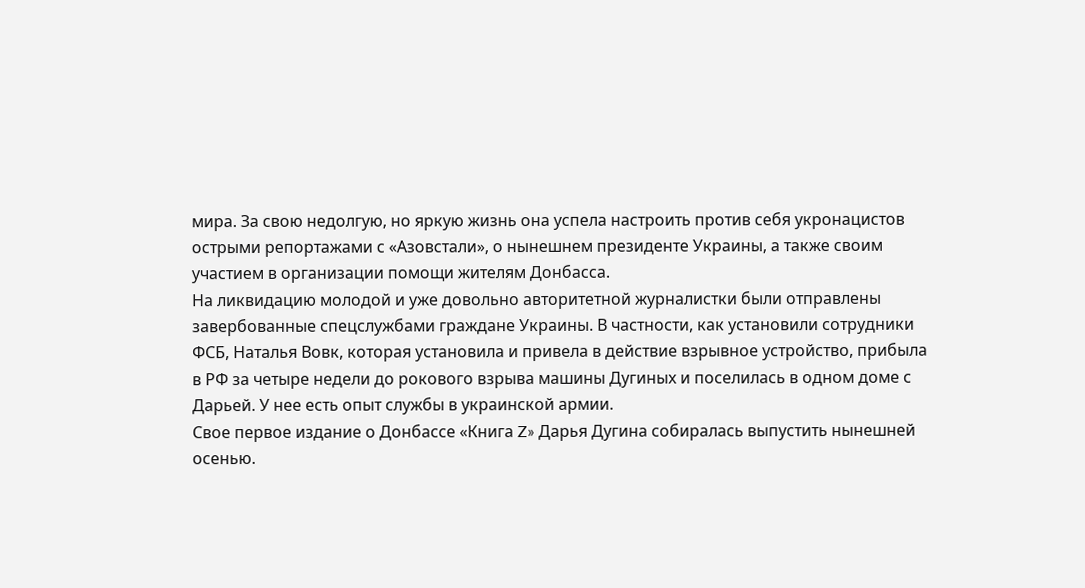мира. За свою недолгую, но яркую жизнь она успела настроить против себя укронацистов острыми репортажами с «Азовстали», о нынешнем президенте Украины, а также своим участием в организации помощи жителям Донбасса.
На ликвидацию молодой и уже довольно авторитетной журналистки были отправлены завербованные спецслужбами граждане Украины. В частности, как установили сотрудники ФСБ, Наталья Вовк, которая установила и привела в действие взрывное устройство, прибыла в РФ за четыре недели до рокового взрыва машины Дугиных и поселилась в одном доме с Дарьей. У нее есть опыт службы в украинской армии.
Свое первое издание о Донбассе «Книга Z» Дарья Дугина собиралась выпустить нынешней осенью.